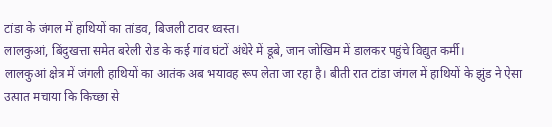टांडा के जंगल में हाथियों का तांडव, बिजली टावर ध्वस्त।
लालकुआं, बिंदुखत्ता समेत बरेली रोड के कई गांव घंटों अंधेरे में डूबे, जान जोखिम में डालकर पहुंचे विद्युत कर्मी।
लालकुआं क्षेत्र में जंगली हाथियों का आतंक अब भयावह रूप लेता जा रहा है। बीती रात टांडा जंगल में हाथियों के झुंड ने ऐसा उत्पात मचाया कि किच्छा से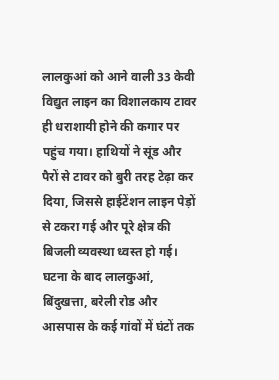लालकुआं को आने वाली 33 केवी विद्युत लाइन का विशालकाय टावर ही धराशायी होने की कगार पर पहुंच गया। हाथियों ने सूंड और पैरों से टावर को बुरी तरह टेढ़ा कर दिया, जिससे हाईटेंशन लाइन पेड़ों से टकरा गई और पूरे क्षेत्र की बिजली व्यवस्था ध्वस्त हो गई।
घटना के बाद लालकुआं, बिंदुखत्ता, बरेली रोड और आसपास के कई गांवों में घंटों तक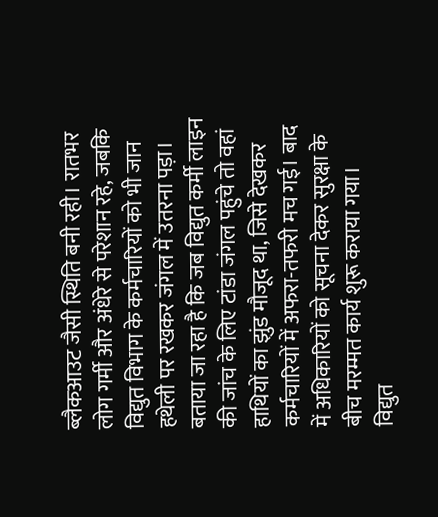ब्लैकआउट जैसी स्थिति बनी रही। रातभर लोग गर्मी और अंधेरे से परेशान रहे, जबकि विद्युत विभाग के कर्मचारियों को भी जान हथेली पर रखकर जंगल में उतरना पड़ा। बताया जा रहा है कि जब विद्युत कर्मी लाइन की जांच के लिए टांडा जंगल पहुंचे तो वहां हाथियों का झुंड मौजूद था, जिसे देखकर कर्मचारियों में अफरा-तफरी मच गई। बाद में अधिकारियों को सूचना देकर सुरक्षा के बीच मरम्मत कार्य शुरू कराया गया।
विद्युत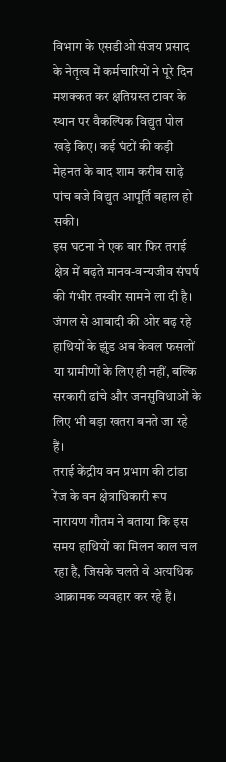विभाग के एसडीओ संजय प्रसाद के नेतृत्व में कर्मचारियों ने पूरे दिन मशक्कत कर क्षतिग्रस्त टावर के स्थान पर वैकल्पिक विद्युत पोल खड़े किए। कई घंटों की कड़ी मेहनत के बाद शाम करीब साढ़े पांच बजे विद्युत आपूर्ति बहाल हो सकी।
इस घटना ने एक बार फिर तराई क्षेत्र में बढ़ते मानव-वन्यजीव संघर्ष की गंभीर तस्वीर सामने ला दी है। जंगल से आबादी की ओर बढ़ रहे हाथियों के झुंड अब केवल फसलों या ग्रामीणों के लिए ही नहीं, बल्कि सरकारी ढांचे और जनसुविधाओं के लिए भी बड़ा खतरा बनते जा रहे हैं।
तराई केंद्रीय वन प्रभाग की टांडा रेंज के वन क्षेत्राधिकारी रूप नारायण गौतम ने बताया कि इस समय हाथियों का मिलन काल चल रहा है, जिसके चलते वे अत्यधिक आक्रामक व्यवहार कर रहे हैं।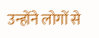उन्होंने लोगों से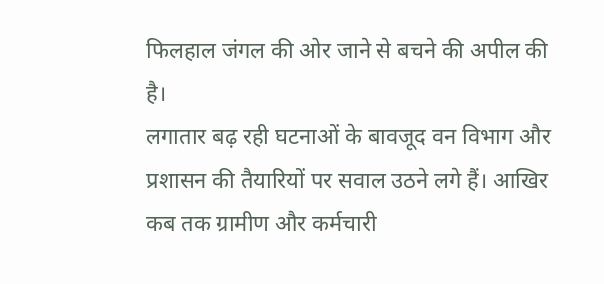फिलहाल जंगल की ओर जाने से बचने की अपील की है।
लगातार बढ़ रही घटनाओं के बावजूद वन विभाग और प्रशासन की तैयारियों पर सवाल उठने लगे हैं। आखिर कब तक ग्रामीण और कर्मचारी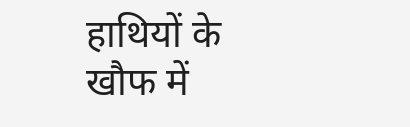हाथियों के खौफ में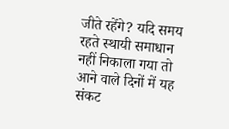जीते रहेंगे? यदि समय रहते स्थायी समाधान नहीं निकाला गया तो आने वाले दिनों में यह संकट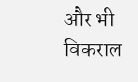और भी विकराल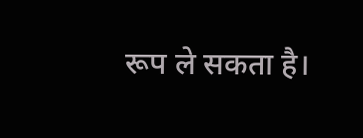रूप ले सकता है।